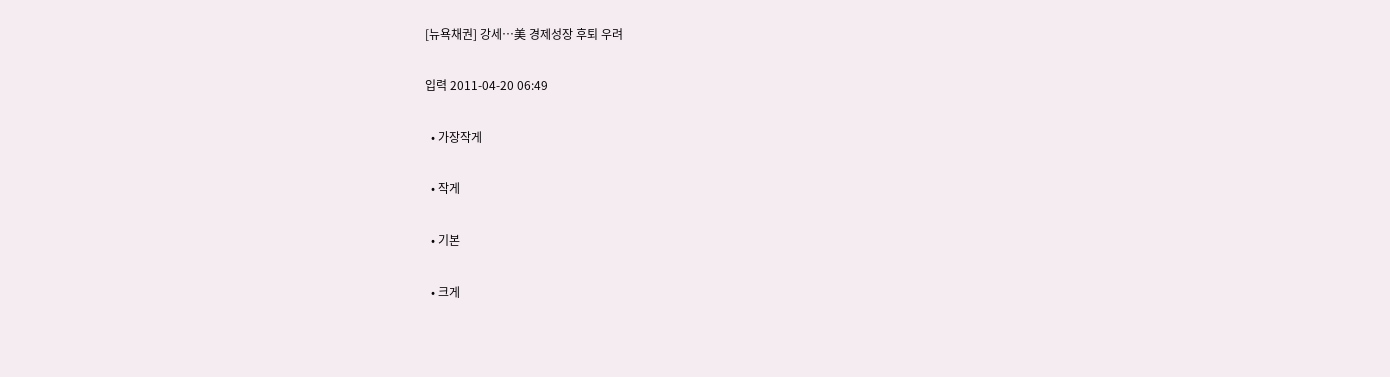[뉴욕채권] 강세…美 경제성장 후퇴 우려

입력 2011-04-20 06:49

  • 가장작게

  • 작게

  • 기본

  • 크게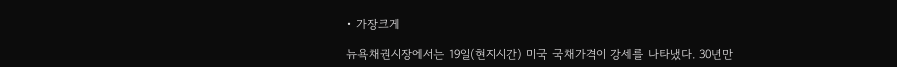• 가장크게

뉴욕채권시장에서는 19일(현지시간) 미국 국채가격이 강세를 나타냈다. 30년만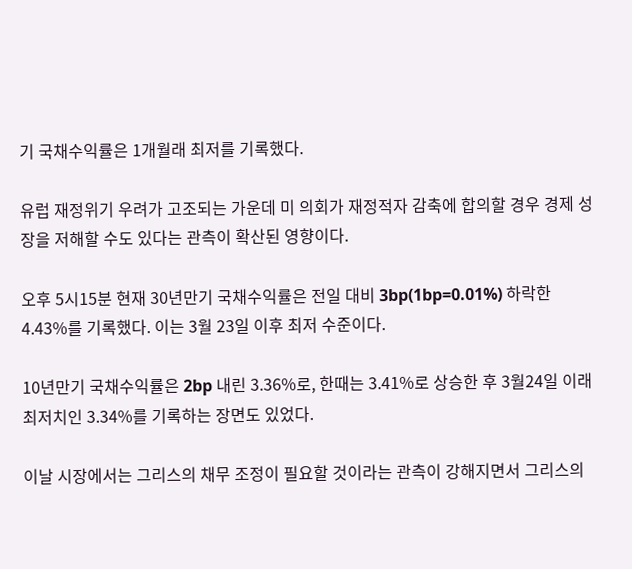기 국채수익률은 1개월래 최저를 기록했다.

유럽 재정위기 우려가 고조되는 가운데 미 의회가 재정적자 감축에 합의할 경우 경제 성장을 저해할 수도 있다는 관측이 확산된 영향이다.

오후 5시15분 현재 30년만기 국채수익률은 전일 대비 3bp(1bp=0.01%) 하락한 4.43%를 기록했다. 이는 3월 23일 이후 최저 수준이다.

10년만기 국채수익률은 2bp 내린 3.36%로, 한때는 3.41%로 상승한 후 3월24일 이래 최저치인 3.34%를 기록하는 장면도 있었다.

이날 시장에서는 그리스의 채무 조정이 필요할 것이라는 관측이 강해지면서 그리스의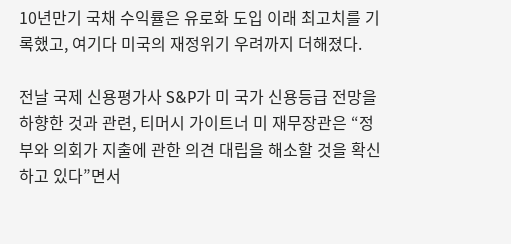10년만기 국채 수익률은 유로화 도입 이래 최고치를 기록했고, 여기다 미국의 재정위기 우려까지 더해졌다.

전날 국제 신용평가사 S&P가 미 국가 신용등급 전망을 하향한 것과 관련, 티머시 가이트너 미 재무장관은 “정부와 의회가 지출에 관한 의견 대립을 해소할 것을 확신하고 있다”면서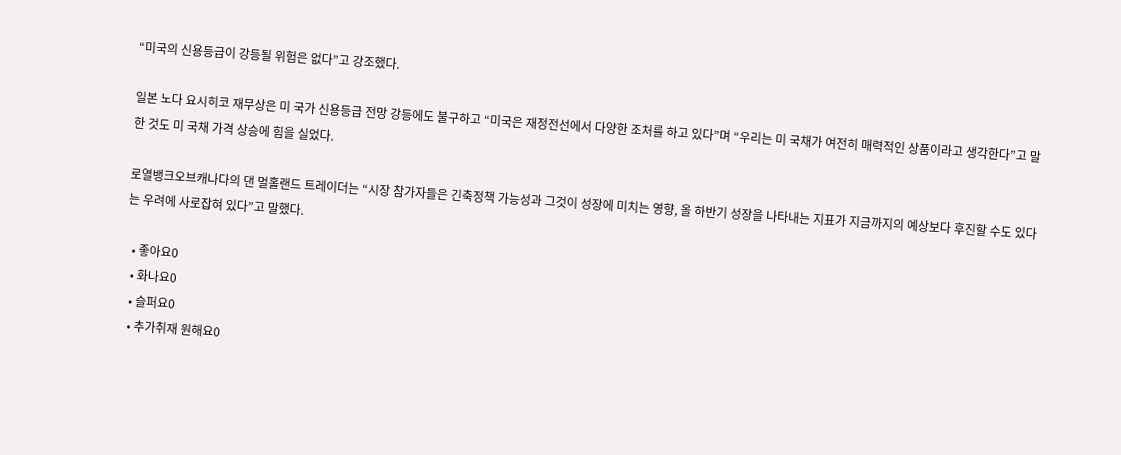“미국의 신용등급이 강등될 위험은 없다”고 강조했다.

일본 노다 요시히코 재무상은 미 국가 신용등급 전망 강등에도 불구하고 “미국은 재정전선에서 다양한 조처를 하고 있다”며 “우리는 미 국채가 여전히 매력적인 상품이라고 생각한다”고 말한 것도 미 국채 가격 상승에 힘을 실었다.

로열뱅크오브캐나다의 댄 멀홀랜드 트레이더는 “시장 참가자들은 긴축정책 가능성과 그것이 성장에 미치는 영향, 올 하반기 성장을 나타내는 지표가 지금까지의 예상보다 후진할 수도 있다는 우려에 사로잡혀 있다”고 말했다.

  • 좋아요0
  • 화나요0
  • 슬퍼요0
  • 추가취재 원해요0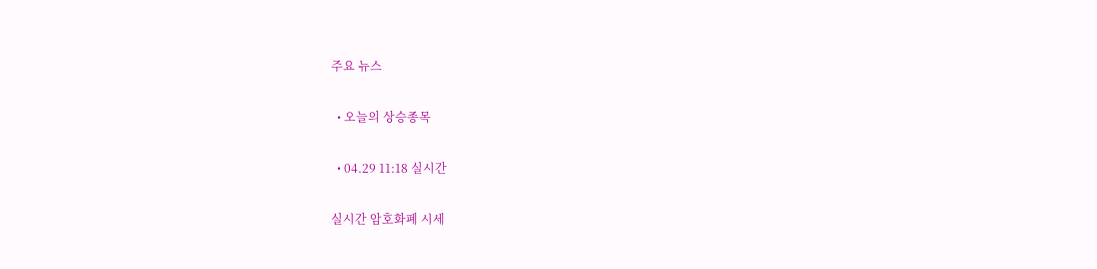주요 뉴스

  • 오늘의 상승종목

  • 04.29 11:18 실시간

실시간 암호화폐 시세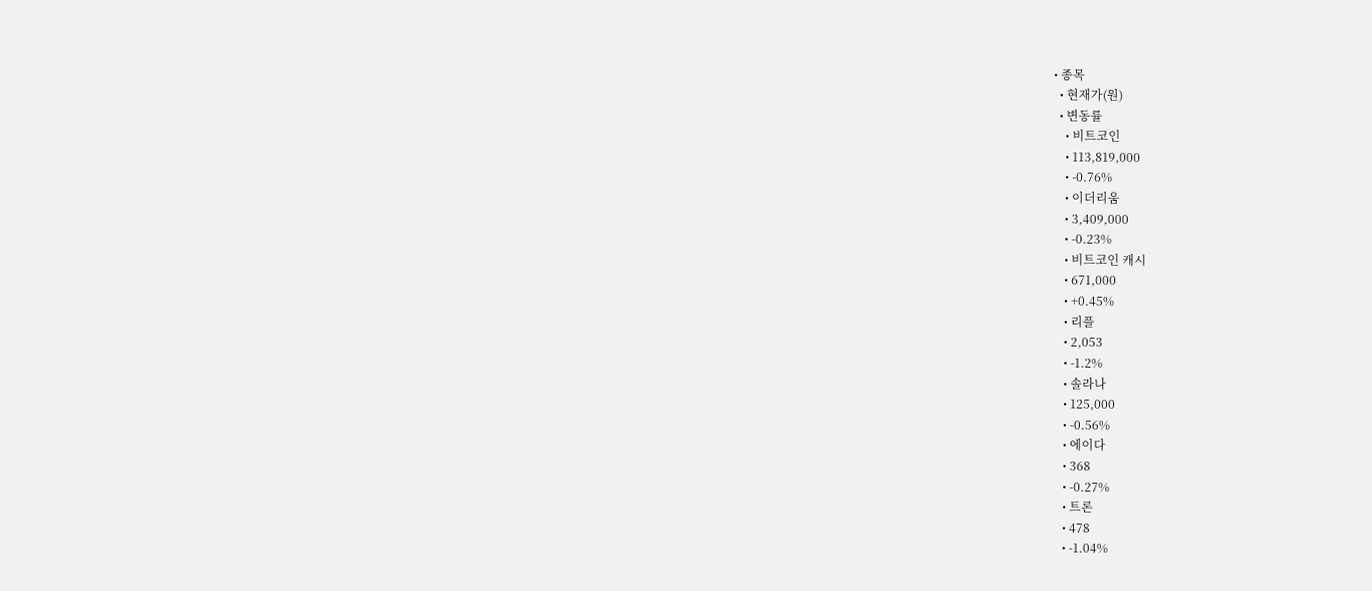• 종목
  • 현재가(원)
  • 변동률
    • 비트코인
    • 113,819,000
    • -0.76%
    • 이더리움
    • 3,409,000
    • -0.23%
    • 비트코인 캐시
    • 671,000
    • +0.45%
    • 리플
    • 2,053
    • -1.2%
    • 솔라나
    • 125,000
    • -0.56%
    • 에이다
    • 368
    • -0.27%
    • 트론
    • 478
    • -1.04%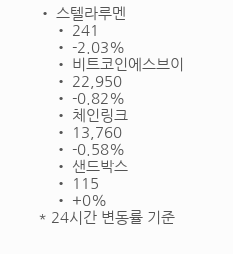• 스텔라루멘
    • 241
    • -2.03%
    • 비트코인에스브이
    • 22,950
    • -0.82%
    • 체인링크
    • 13,760
    • -0.58%
    • 샌드박스
    • 115
    • +0%
* 24시간 변동률 기준